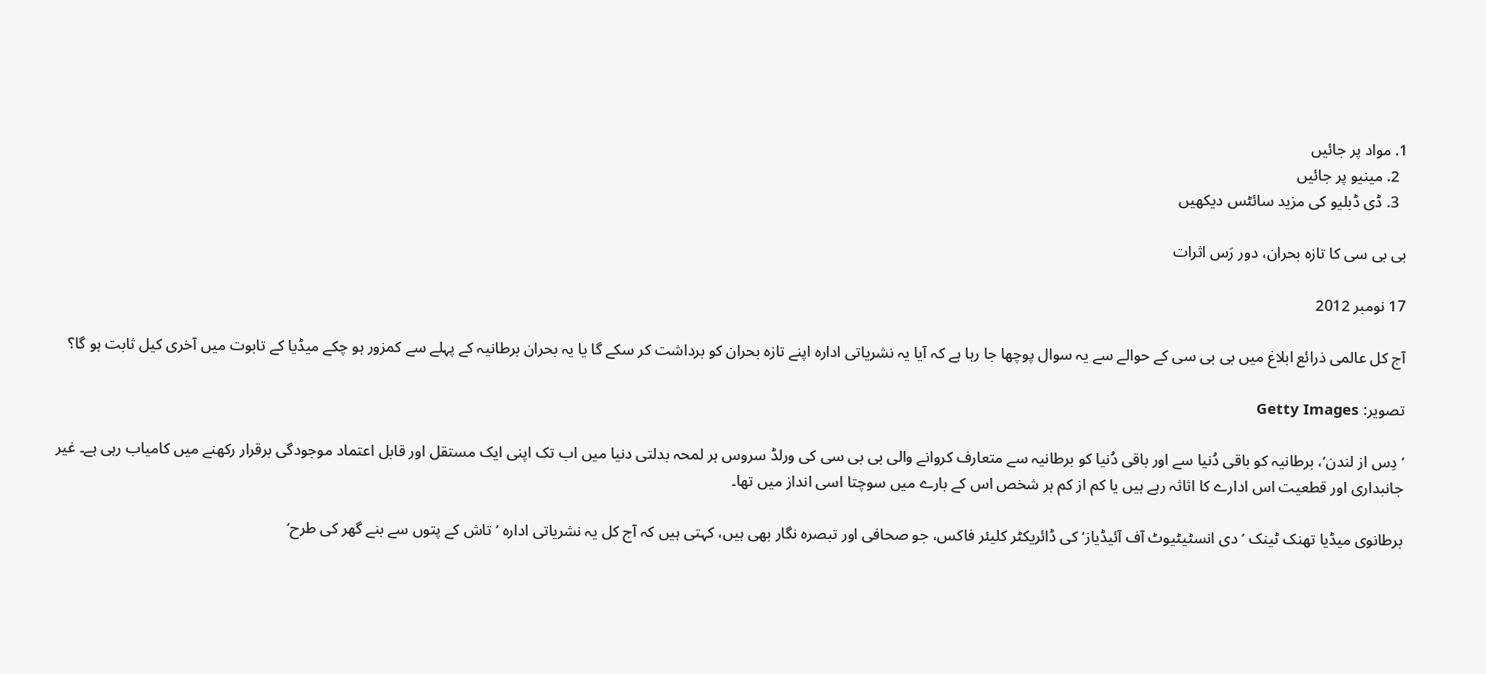1. مواد پر جائیں
  2. مینیو پر جائیں
  3. ڈی ڈبلیو کی مزید سائٹس دیکھیں

بی بی سی کا تازہ بحران، دور رَس اثرات

17 نومبر 2012

آج کل عالمی ذرائع ابلاغ میں بی بی سی کے حوالے سے یہ سوال پوچھا جا رہا ہے کہ آیا یہ نشریاتی ادارہ اپنے تازہ بحران کو برداشت کر سکے گا یا یہ بحران برطانیہ کے پہلے سے کمزور ہو چکے میڈیا کے تابوت میں آخری کیل ثابت ہو گا؟

تصویر: Getty Images

’دِس از لندن‘، برطانیہ کو باقی دُنیا سے اور باقی دُنیا کو برطانیہ سے متعارف کروانے والی بی بی سی کی ورلڈ سروس ہر لمحہ بدلتی دنیا میں اب تک اپنی ایک مستقل اور قابل اعتماد موجودگی برقرار رکھنے میں کامیاب رہی ہے۔ غیر جانبداری اور قطعیت اس ادارے کا اثاثہ رہے ہیں یا کم از کم ہر شخص اس کے بارے میں سوچتا اسی انداز میں تھا۔

برطانوی میڈیا تھنک ٹینک ’دی انسٹیٹیوٹ آف آئیڈیاز‘ کی ڈائریکٹر کلیئر فاکس، جو صحافی اور تبصرہ نگار بھی ہیں، کہتی ہیں کہ آج کل یہ نشریاتی ادارہ ’تاش کے پتوں سے بنے گھر کی طرح‘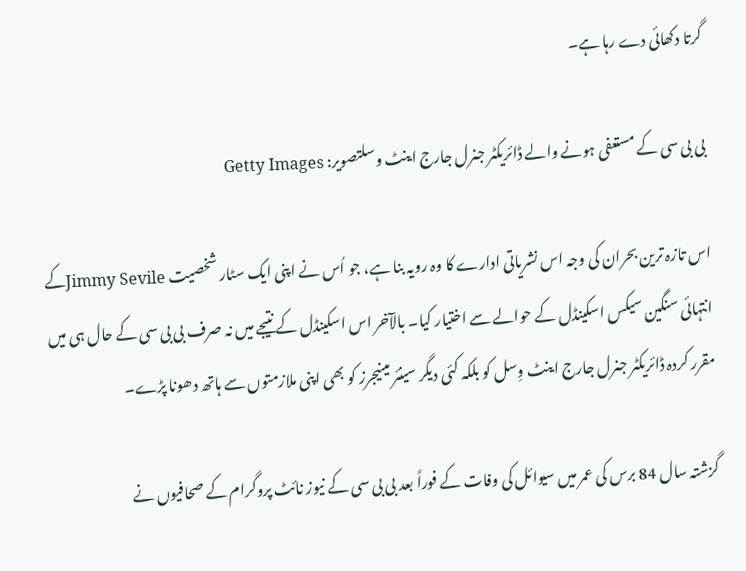گرتا دکھائی دے رہا ہے۔

بی بی سی کے مستعفی ہونے والے ڈائریکٹر جنرل جارج اینٹ وسلتصویر: Getty Images

اس تازہ ترین بحران کی وجہ اس نشریاتی ادارے کا وہ رویہ بنا ہے، جو اُس نے اپنی ایک سٹار شخصیت Jimmy Sevileکے انتہائی سنگین سیکس اسکینڈل کے حوالے سے اختیار کیا۔ بالآخر اس اسکینڈل کے نتیجے میں نہ صرف بی بی سی کے حال ہی میں مقرر کردہ ڈائریکٹر جنرل جارج اینٹ وِسل کو بلکہ کئی دیگر سینئر مینیجرز کو بھی اپنی ملازمتوں سے ہاتھ دھونا پڑے۔

گزشتہ سال 84 برس کی عمر میں سیوائل کی وفات کے فوراً بعد بی بی سی کے نیوز نائٹ پروگرام کے صحافیوں نے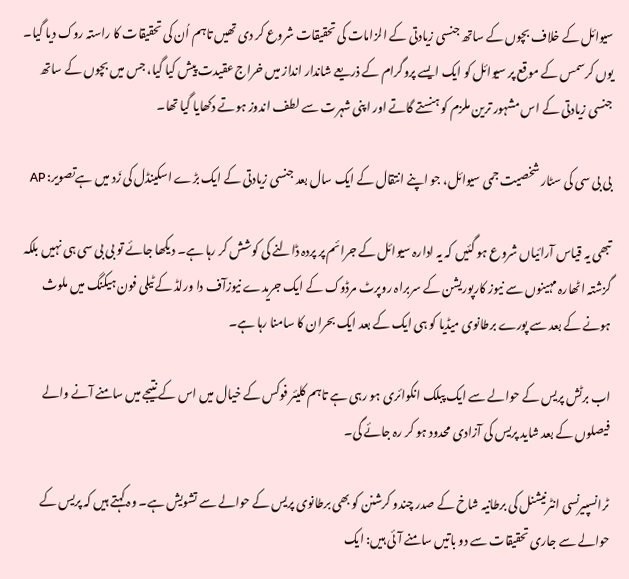سیوائل کے خلاف بچوں کے ساتھ جنسی زیادتی کے الزامات کی تحقیقات شروع کر دی تھیں تاہم اُن کی تحقیقات کا راستہ روک دیا گیا۔ یوں کرسمس کے موقع پر سیوائل کو ایک ایسے پروگرام کے ذریعے شاندار انداز میں خراج عقیدت پیش کیا گیا، جس میں بچوں کے ساتھ جنسی زیادتی کے اس مشہور ترین ملزم کو ہنستے گاتے اور اپنی شہرت سے لطف اندوز ہوتے دکھایا گیا تھا۔

بی بی سی کی سٹار شخصیت جمی سیوائل، جو اپنے انتقال کے ایک سال بعد جنسی زیادتی کے ایک بڑے اسکینڈل کی زَد میں ہےتصویر: AP

تبھی یہ قیاس آرائیاں شروع ہو گئیں کہ یہ ادارہ سیوائل کے جرائم پر پردہ ڈالنے کی کوشش کر رہا ہے۔ دیکھا جائے تو بی بی سی ہی نہیں بلکہ گزشتہ اٹھارہ مہینوں سے نیوز کارپوریشن کے سربراہ روپرٹ مرڈوک کے ایک جریدے نیوزآف دا ورلڈ کے ٹیلی فون ہیکنگ میں ملوث ہونے کے بعد سے پورے برطانوی میڈیا کو ہی ایک کے بعد ایک بحران کا سامنا رہا ہے۔

اب برٹش پریس کے حوالے سے ایک پبلک انکوائری ہو رہی ہے تاہم کلیئر فوکس کے خیال میں اس کے نتیجے میں سامنے آنے والے فیصلوں کے بعد شاید پریس کی آزادی محدود ہو کر رہ جائے گی۔

ٹرانسپیرنسی انٹرنیشنل کی برطانیہ شاخ کے صدر چندو کرشنن کو بھی برطانوی پریس کے حوالے سے تشویش ہے۔ وہ کہتے ہیں کہ پریس کے حوالے سے جاری تحقیقات سے دو باتیں سامنے آئی ہیں: ایک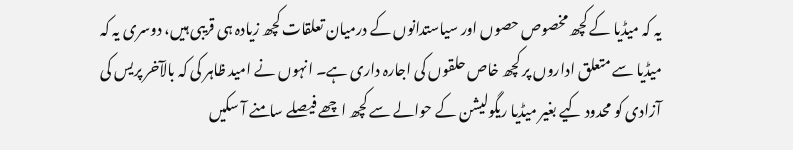یہ کہ میڈیا کے کچھ مخصوص حصوں اور سیاستدانوں کے درمیان تعلقات کچھ زیادہ ہی قریبی ہیں، دوسری یہ کہ میڈیا سے متعلق اداروں پر کچھ خاص حلقوں کی اجارہ داری ہے۔ انہوں نے امید ظاہر کی کہ بالآخر پریس کی آزادی کو محدود کیے بغیر میڈیا ریگولیشن کے حوالے سے کچھ اچھے فیصلے سامنے آ سکیں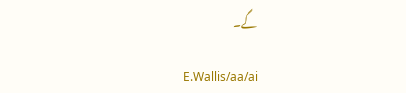گے۔

E.Wallis/aa/ai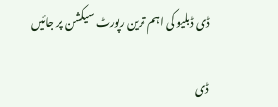ڈی ڈبلیو کی اہم ترین رپورٹ سیکشن پر جائیں

ڈی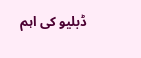ڈبلیو کی اہم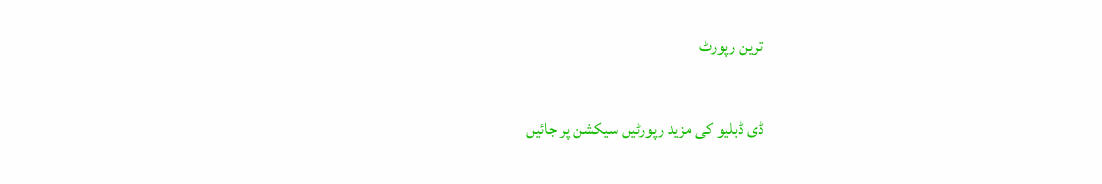ترین رپورٹ

ڈی ڈبلیو کی مزید رپورٹیں سیکشن پر جائیں